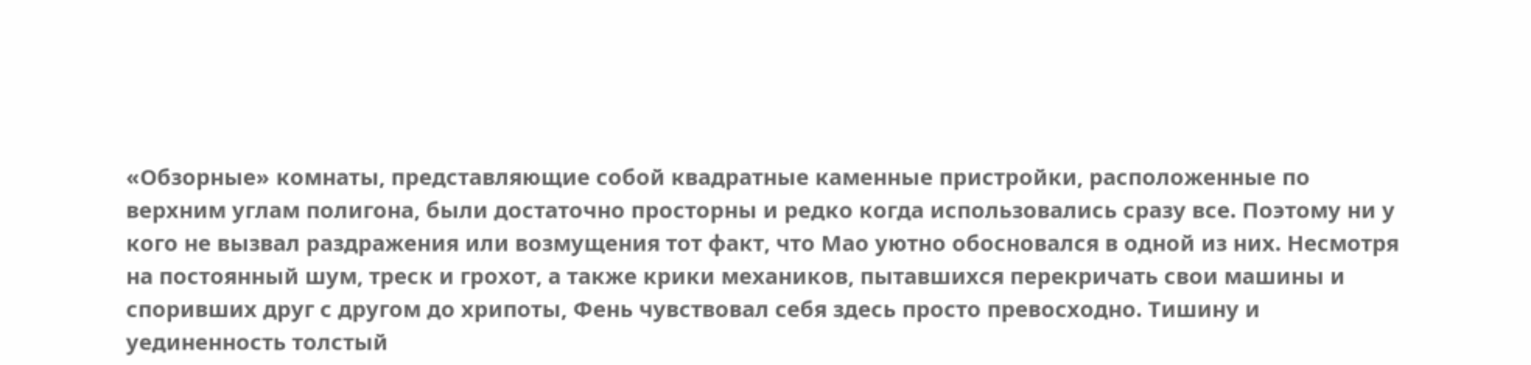«Обзорные» комнаты, представляющие собой квадратные каменные пристройки, расположенные по верхним углам полигона, были достаточно просторны и редко когда использовались сразу все. Поэтому ни у кого не вызвал раздражения или возмущения тот факт, что Мао уютно обосновался в одной из них. Несмотря на постоянный шум, треск и грохот, а также крики механиков, пытавшихся перекричать свои машины и споривших друг с другом до хрипоты, Фень чувствовал себя здесь просто превосходно. Тишину и уединенность толстый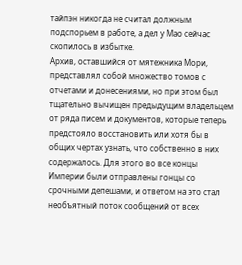тайпэн никогда не считал должным подспорьем в работе, а дел у Мао сейчас скопилось в избытке.
Архив, оставшийся от мятежника Мори, представлял собой множество томов с отчетами и донесениями, но при этом был тщательно вычищен предыдущим владельцем от ряда писем и документов, которые теперь предстояло восстановить или хотя бы в общих чертах узнать, что собственно в них содержалось. Для этого во все концы Империи были отправлены гонцы со срочными депешами, и ответом на это стал необъятный поток сообщений от всех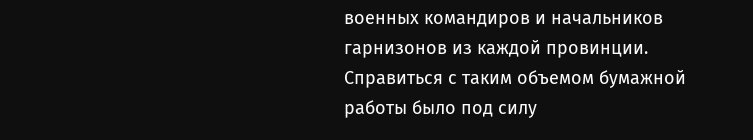военных командиров и начальников гарнизонов из каждой провинции. Справиться с таким объемом бумажной работы было под силу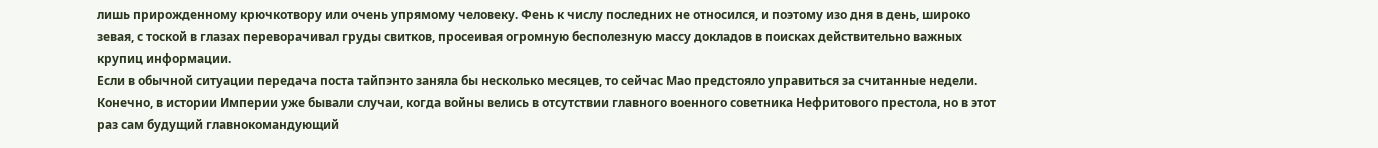лишь прирожденному крючкотвору или очень упрямому человеку. Фень к числу последних не относился, и поэтому изо дня в день, широко зевая, с тоской в глазах переворачивал груды свитков, просеивая огромную бесполезную массу докладов в поисках действительно важных крупиц информации.
Если в обычной ситуации передача поста тайпэнто заняла бы несколько месяцев, то сейчас Мао предстояло управиться за считанные недели. Конечно, в истории Империи уже бывали случаи, когда войны велись в отсутствии главного военного советника Нефритового престола, но в этот раз сам будущий главнокомандующий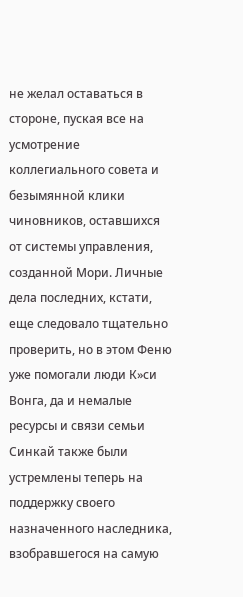не желал оставаться в стороне, пуская все на усмотрение коллегиального совета и безымянной клики чиновников, оставшихся от системы управления, созданной Мори. Личные дела последних, кстати, еще следовало тщательно проверить, но в этом Феню уже помогали люди К»си Вонга, да и немалые ресурсы и связи семьи Синкай также были устремлены теперь на поддержку своего назначенного наследника, взобравшегося на самую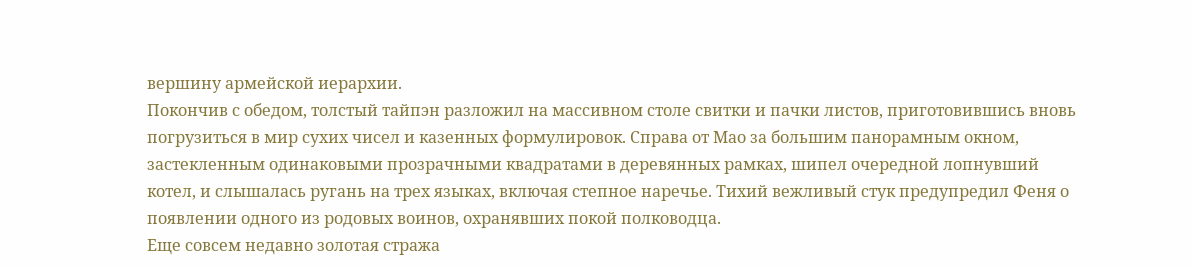вершину армейской иерархии.
Покончив с обедом, толстый тайпэн разложил на массивном столе свитки и пачки листов, приготовившись вновь погрузиться в мир сухих чисел и казенных формулировок. Справа от Мао за большим панорамным окном, застекленным одинаковыми прозрачными квадратами в деревянных рамках, шипел очередной лопнувший котел, и слышалась ругань на трех языках, включая степное наречье. Тихий вежливый стук предупредил Феня о появлении одного из родовых воинов, охранявших покой полководца.
Еще совсем недавно золотая стража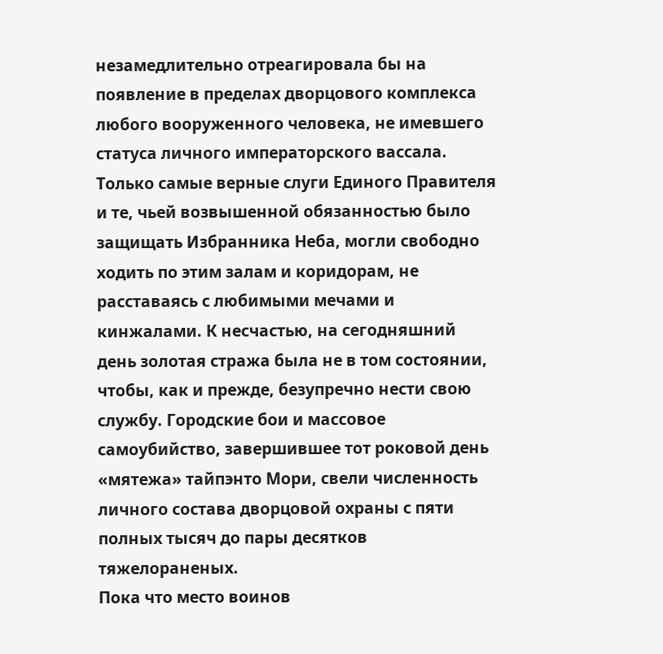незамедлительно отреагировала бы на появление в пределах дворцового комплекса любого вооруженного человека, не имевшего статуса личного императорского вассала. Только самые верные слуги Единого Правителя и те, чьей возвышенной обязанностью было защищать Избранника Неба, могли свободно ходить по этим залам и коридорам, не расставаясь с любимыми мечами и кинжалами. К несчастью, на сегодняшний день золотая стража была не в том состоянии, чтобы, как и прежде, безупречно нести свою службу. Городские бои и массовое самоубийство, завершившее тот роковой день «мятежа» тайпэнто Мори, свели численность личного состава дворцовой охраны с пяти полных тысяч до пары десятков тяжелораненых.
Пока что место воинов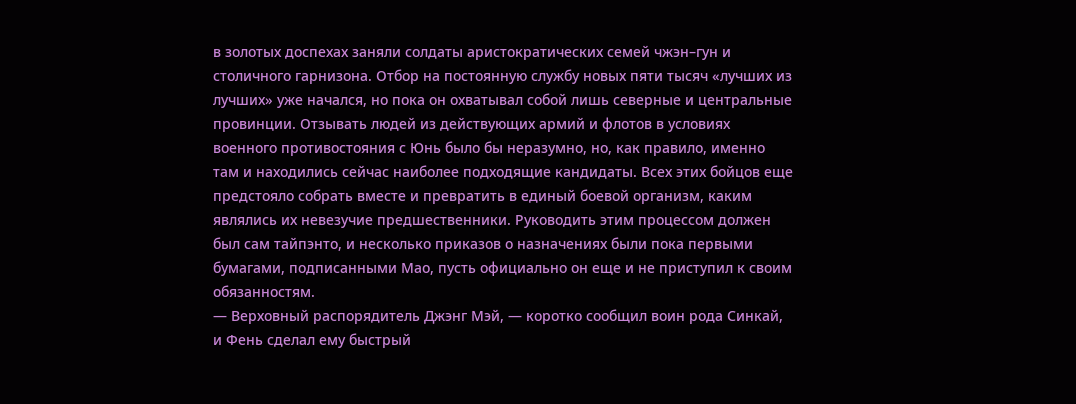в золотых доспехах заняли солдаты аристократических семей чжэн–гун и столичного гарнизона. Отбор на постоянную службу новых пяти тысяч «лучших из лучших» уже начался, но пока он охватывал собой лишь северные и центральные провинции. Отзывать людей из действующих армий и флотов в условиях военного противостояния с Юнь было бы неразумно, но, как правило, именно там и находились сейчас наиболее подходящие кандидаты. Всех этих бойцов еще предстояло собрать вместе и превратить в единый боевой организм, каким являлись их невезучие предшественники. Руководить этим процессом должен был сам тайпэнто, и несколько приказов о назначениях были пока первыми бумагами, подписанными Мао, пусть официально он еще и не приступил к своим обязанностям.
— Верховный распорядитель Джэнг Мэй, — коротко сообщил воин рода Синкай, и Фень сделал ему быстрый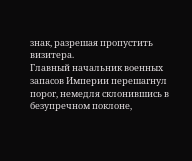знак, разрешая пропустить визитера.
Главный начальник военных запасов Империи перешагнул порог, немедля склонившись в безупречном поклоне,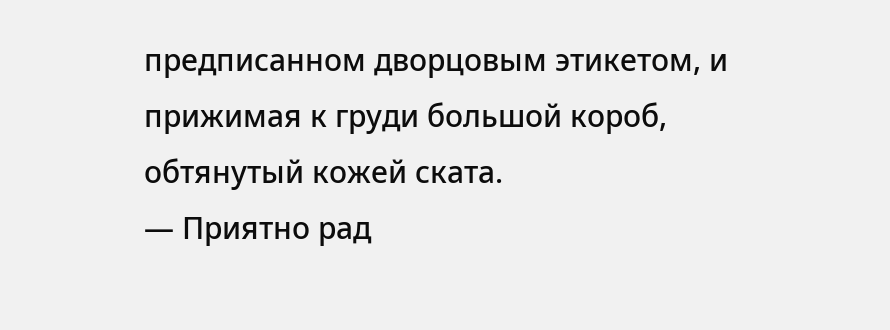предписанном дворцовым этикетом, и прижимая к груди большой короб, обтянутый кожей ската.
— Приятно рад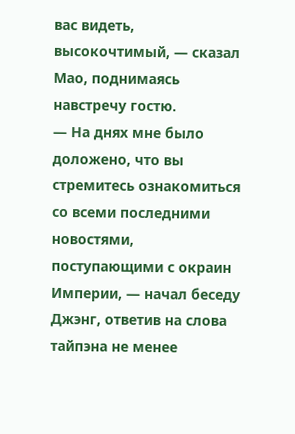вас видеть, высокочтимый, — сказал Мао, поднимаясь навстречу гостю.
— На днях мне было доложено, что вы стремитесь ознакомиться со всеми последними новостями, поступающими с окраин Империи, — начал беседу Джэнг, ответив на слова тайпэна не менее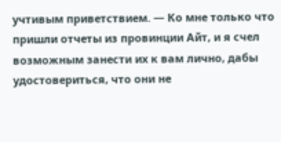учтивым приветствием. — Ко мне только что пришли отчеты из провинции Айт, и я счел возможным занести их к вам лично, дабы удостовериться, что они не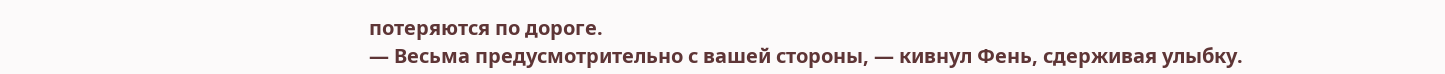потеряются по дороге.
— Весьма предусмотрительно с вашей стороны, — кивнул Фень, сдерживая улыбку.